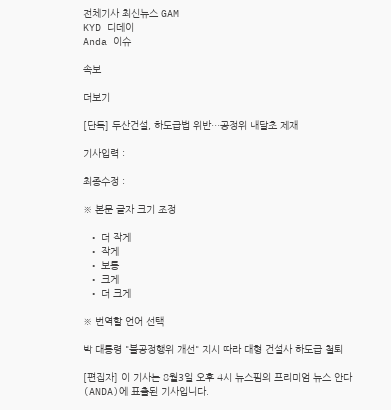전체기사 최신뉴스 GAM
KYD 디데이
Anda 이슈

속보

더보기

[단독] 두산건설, 하도급법 위반…공정위 내달초 제재

기사입력 :

최종수정 :

※ 본문 글자 크기 조정

  • 더 작게
  • 작게
  • 보통
  • 크게
  • 더 크게

※ 번역할 언어 선택

박 대통령 "불공정행위 개선" 지시 따라 대형 건설사 하도급 철퇴

[편집자] 이 기사는 8월3일 오후 4시 뉴스핌의 프리미엄 뉴스 안다(ANDA)에 표출된 기사입니다.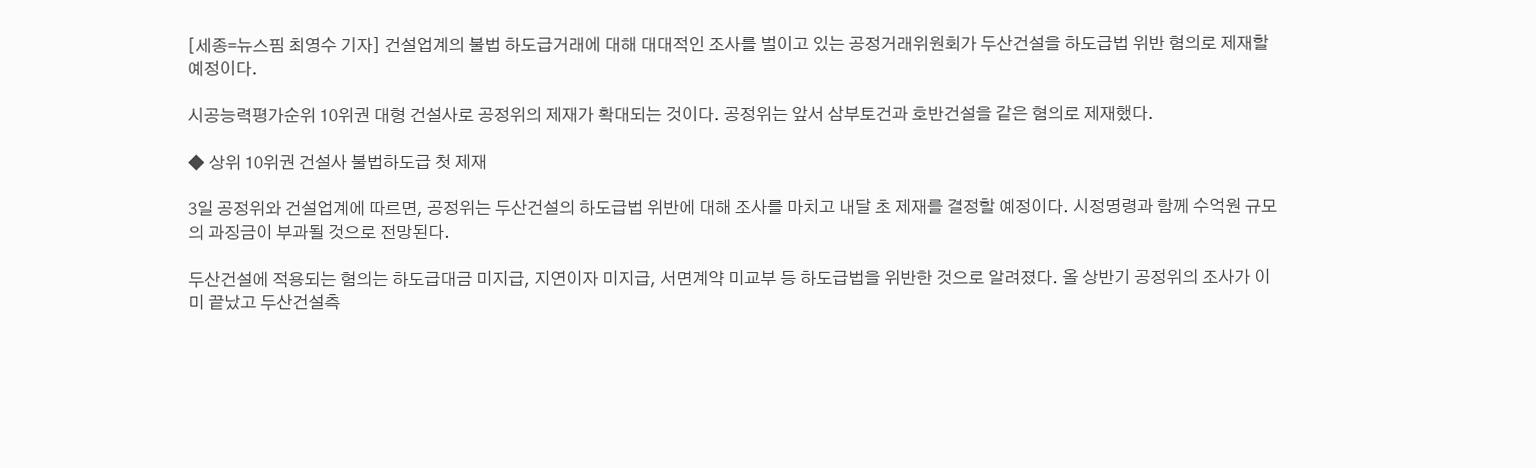[세종=뉴스핌 최영수 기자] 건설업계의 불법 하도급거래에 대해 대대적인 조사를 벌이고 있는 공정거래위원회가 두산건설을 하도급법 위반 혐의로 제재할 예정이다.

시공능력평가순위 10위권 대형 건설사로 공정위의 제재가 확대되는 것이다. 공정위는 앞서 삼부토건과 호반건설을 같은 혐의로 제재했다.

◆ 상위 10위권 건설사 불법하도급 첫 제재

3일 공정위와 건설업계에 따르면, 공정위는 두산건설의 하도급법 위반에 대해 조사를 마치고 내달 초 제재를 결정할 예정이다. 시정명령과 함께 수억원 규모의 과징금이 부과될 것으로 전망된다.

두산건설에 적용되는 혐의는 하도급대금 미지급, 지연이자 미지급, 서면계약 미교부 등 하도급법을 위반한 것으로 알려졌다. 올 상반기 공정위의 조사가 이미 끝났고 두산건설측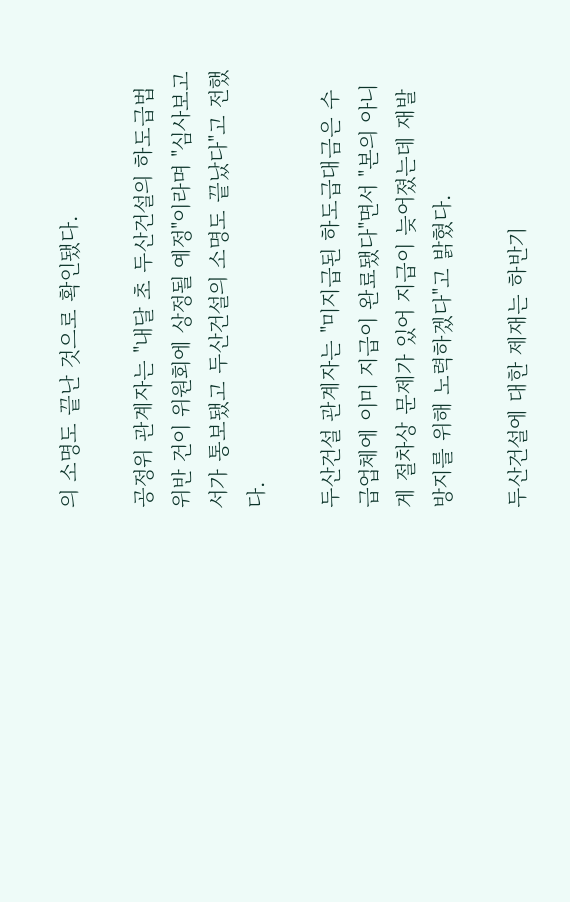의 소명도 끝난 것으로 확인됐다.

공정위 관계자는 "내달 초 두산건설의 하도급법 위반 건이 위원회에 상정될 예정"이라며 "심사보고서가 통보됐고 두산건설의 소명도 끝났다"고 전했다.

두산건설 관계자는 "미지급된 하도급대금은 수급업체에 이미 지급이 완료됐다"면서 "본의 아니게 절차상 문제가 있어 지급이 늦어졌는데 재발 방지를 위해 노력하겠다"고 밝혔다.

두산건설에 대한 제재는 하반기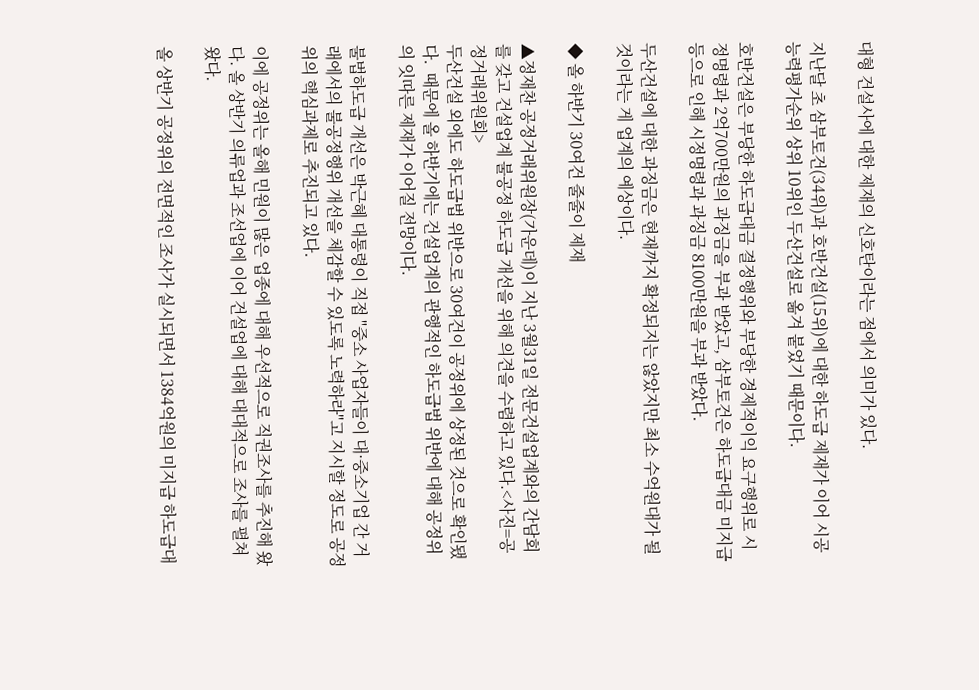대형 건설사에 대한 제재의 신호탄이라는 점에서 의미가 있다.

지난달 초 삼부토건(34위)과 호반건설(15위)에 대한 하도급 제재가 이어 시공능력평가순위 상위 10위인 두산건설로 옮겨 붙었기 때문이다.

호반건설은 부당한 하도급대금 결정행위와 부당한 경제적이익 요구행위로 시정명령과 2억700만원의 과징금을 부과 받았고, 삼부토건은 하도급대금 미지급 등으로 인해 시정명령과 과징금 8100만원을 부과 받았다.

두산건설에 대한 과징금은 현재까지 확정되지는 않았지만 최소 수억원대가 될 것이라는 게 업계의 예상이다.

◆ 올 하반기 30여건 줄줄이 제재

▲정재찬 공정거래위원장(가운데)이 지난 3월31일 전문건설업계와의 간담회를 갖고 건설업계 불공정 하도급 개선을 위해 의견을 수렴하고 있다.<사진=공정거래위원회>
두산건설 외에도 하도급법 위반으로 30여건이 공정위에 상정된 것으로 확인됐다.  때문에 올 하반기에는 건설업계의 관행적인 하도급법 위반에 대해 공정위의 잇따른 제재가 이어질 전망이다.

불법하도급 개선은 박근혜 대통령이 직접 "중소 사업자들이 대·중소기업 간 거래에서의 불공정행위 개선을 체감할 수 있도록 노력하라"고 지시할 정도로 공정위의 핵심과제로 추진되고 있다.

이에 공정위는 올해 민원이 많은 업종에 대해 우선적으로 직권조사를 추진해 왔다. 올 상반기 의류업과 조선업에 이어 건설업에 대해 대대적으로 조사를 펼쳐왔다.

올 상반기 공정위의 전면적인 조사가 실시되면서 1384억원의 미지급 하도급대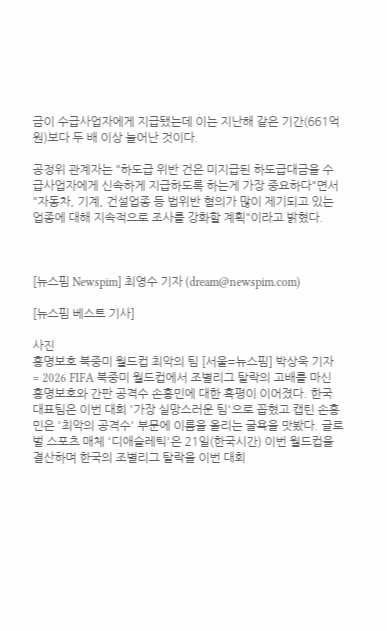금이 수급사업자에게 지급됐는데 이는 지난해 같은 기간(661억원)보다 두 배 이상 늘어난 것이다.

공정위 관계자는 "하도급 위반 건은 미지급된 하도급대금을 수급사업자에게 신속하게 지급하도록 하는게 가장 중요하다"면서 "자동차, 기계, 건설업종 등 법위반 혐의가 많이 제기되고 있는 업종에 대해 지속적으로 조사를 강화할 계획"이라고 밝혔다.



[뉴스핌 Newspim] 최영수 기자 (dream@newspim.com)

[뉴스핌 베스트 기사]

사진
홍명보호 북중미 월드컵 최악의 팀 [서울=뉴스핌] 박상욱 기자 = 2026 FIFA 북중미 월드컵에서 조별리그 탈락의 고배를 마신 홍명보호와 간판 공격수 손흥민에 대한 혹평이 이어졌다. 한국 대표팀은 이번 대회 '가장 실망스러운 팀'으로 꼽혔고 캡틴 손흥민은 '최악의 공격수' 부문에 이름을 올리는 굴욕을 맛봤다. 글로벌 스포츠 매체 '디애슬레틱'은 21일(한국시간) 이번 월드컵을 결산하며 한국의 조별리그 탈락을 이번 대회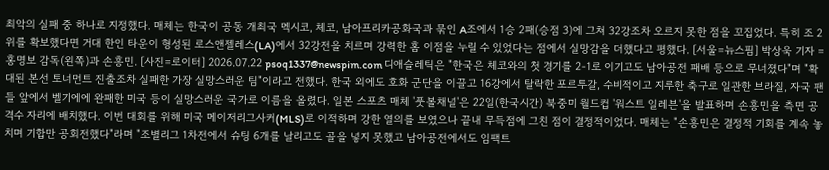최악의 실패 중 하나로 지정했다. 매체는 한국이 공동 개최국 멕시코, 체코, 남아프리카공화국과 묶인 A조에서 1승 2패(승점 3)에 그쳐 32강조차 오르지 못한 점을 꼬집었다. 특히 조 2위를 확보했다면 거대 한인 타운이 형성된 로스앤젤레스(LA)에서 32강전을 치르며 강력한 홈 이점을 누릴 수 있었다는 점에서 실망감을 더했다고 평했다. [서울=뉴스핌] 박상욱 기자 = 홍명보 감독(왼쪽)과 손흥민. [사진=로이터] 2026.07.22 psoq1337@newspim.com 디애슬레틱은 "한국은 체코와의 첫 경기를 2-1로 이기고도 남아공전 패배 등으로 무너졌다"며 "확대된 본선 토너먼트 진출조차 실패한 가장 실망스러운 팀"이라고 전했다. 한국 외에도 호화 군단을 이끌고 16강에서 탈락한 포르투갈, 수비적이고 지루한 축구로 일관한 브라질, 자국 팬들 앞에서 벨기에에 완패한 미국 등이 실망스러운 국가로 이름을 올렸다. 일본 스포츠 매체 '풋볼채널'은 22일(한국시간) 북중미 월드컵 '워스트 일레븐'을 발표하며 손흥민을 측면 공격수 자리에 배치했다. 이번 대회를 위해 미국 메이저리그사커(MLS)로 이적하며 강한 열의를 보였으나 끝내 무득점에 그친 점이 결정적이었다. 매체는 "손흥민은 결정적 기회를 계속 놓치며 기합만 공회전했다"라며 "조별리그 1차전에서 슈팅 6개를 날리고도 골을 넣지 못했고 남아공전에서도 임팩트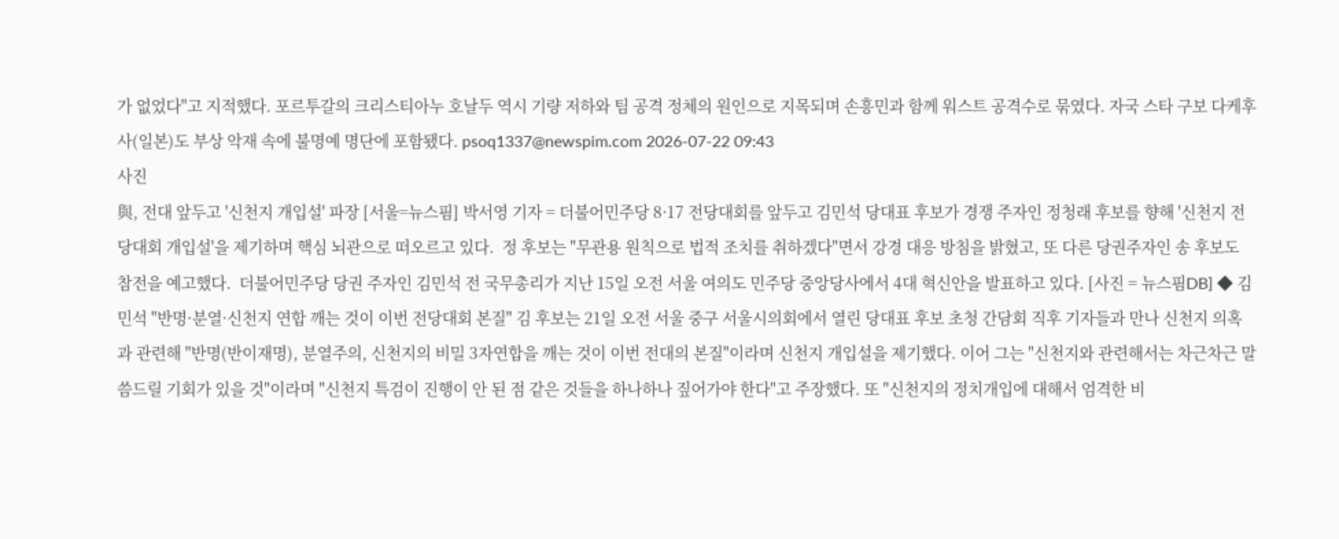가 없었다"고 지적했다. 포르투갈의 크리스티아누 호날두 역시 기량 저하와 팀 공격 정체의 원인으로 지목되며 손흥민과 함께 워스트 공격수로 묶였다. 자국 스타 구보 다케후사(일본)도 부상 악재 속에 불명예 명단에 포함됐다. psoq1337@newspim.com 2026-07-22 09:43
사진
與, 전대 앞두고 '신천지 개입설' 파장 [서울=뉴스핌] 박서영 기자 = 더불어민주당 8·17 전당대회를 앞두고 김민석 당대표 후보가 경쟁 주자인 정청래 후보를 향해 '신천지 전당대회 개입설'을 제기하며 핵심 뇌관으로 떠오르고 있다.  정 후보는 "무관용 원칙으로 법적 조치를 취하겠다"면서 강경 대응 방침을 밝혔고, 또 다른 당권주자인 송 후보도 참전을 예고했다.  더불어민주당 당권 주자인 김민석 전 국무총리가 지난 15일 오전 서울 여의도 민주당 중앙당사에서 4대 혁신안을 발표하고 있다. [사진 = 뉴스핌DB] ◆ 김민석 "반명·분열·신천지 연합 깨는 것이 이번 전당대회 본질" 김 후보는 21일 오전 서울 중구 서울시의회에서 열린 당대표 후보 초청 간담회 직후 기자들과 만나 신천지 의혹과 관련해 "반명(반이재명), 분열주의, 신천지의 비밀 3자연합을 깨는 것이 이번 전대의 본질"이라며 신천지 개입설을 제기했다. 이어 그는 "신천지와 관련해서는 차근차근 말씀드릴 기회가 있을 것"이라며 "신천지 특검이 진행이 안 된 점 같은 것들을 하나하나 짚어가야 한다"고 주장했다. 또 "신천지의 정치개입에 대해서 엄격한 비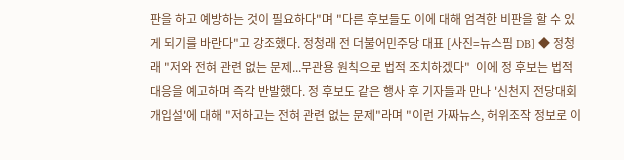판을 하고 예방하는 것이 필요하다"며 "다른 후보들도 이에 대해 엄격한 비판을 할 수 있게 되기를 바란다"고 강조했다. 정청래 전 더불어민주당 대표 [사진=뉴스핌 DB] ◆ 정청래 "저와 전혀 관련 없는 문제...무관용 원칙으로 법적 조치하겠다"  이에 정 후보는 법적 대응을 예고하며 즉각 반발했다. 정 후보도 같은 행사 후 기자들과 만나 '신천지 전당대회 개입설'에 대해 "저하고는 전혀 관련 없는 문제"라며 "이런 가짜뉴스, 허위조작 정보로 이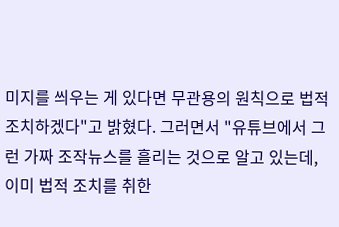미지를 씌우는 게 있다면 무관용의 원칙으로 법적 조치하겠다"고 밝혔다. 그러면서 "유튜브에서 그런 가짜 조작뉴스를 흘리는 것으로 알고 있는데, 이미 법적 조치를 취한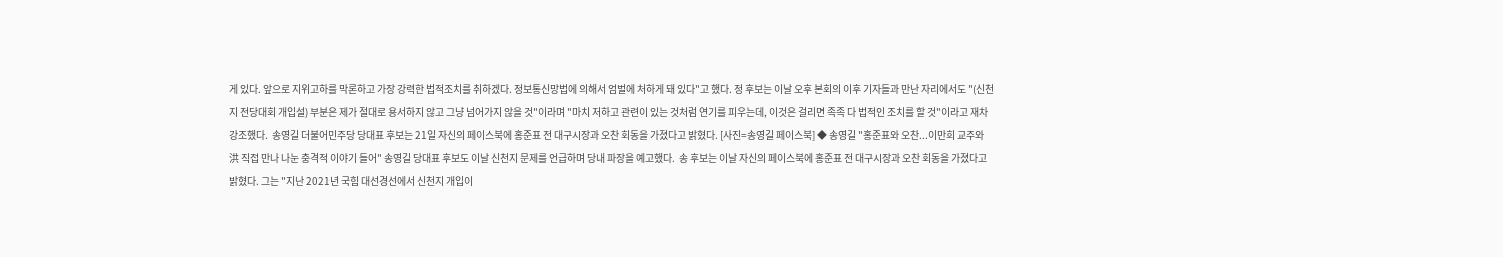게 있다. 앞으로 지위고하를 막론하고 가장 강력한 법적조치를 취하겠다. 정보통신망법에 의해서 엄벌에 처하게 돼 있다"고 했다. 정 후보는 이날 오후 본회의 이후 기자들과 만난 자리에서도 "(신천지 전당대회 개입설) 부분은 제가 절대로 용서하지 않고 그냥 넘어가지 않을 것"이라며 "마치 저하고 관련이 있는 것처럼 연기를 피우는데, 이것은 걸리면 족족 다 법적인 조치를 할 것"이라고 재차 강조했다.  송영길 더불어민주당 당대표 후보는 21일 자신의 페이스북에 홍준표 전 대구시장과 오찬 회동을 가졌다고 밝혔다. [사진=송영길 페이스북] ◆ 송영길 "홍준표와 오찬...이만희 교주와 洪 직접 만나 나눈 충격적 이야기 들어" 송영길 당대표 후보도 이날 신천지 문제를 언급하며 당내 파장을 예고했다.  송 후보는 이날 자신의 페이스북에 홍준표 전 대구시장과 오찬 회동을 가졌다고 밝혔다. 그는 "지난 2021년 국힘 대선경선에서 신천지 개입이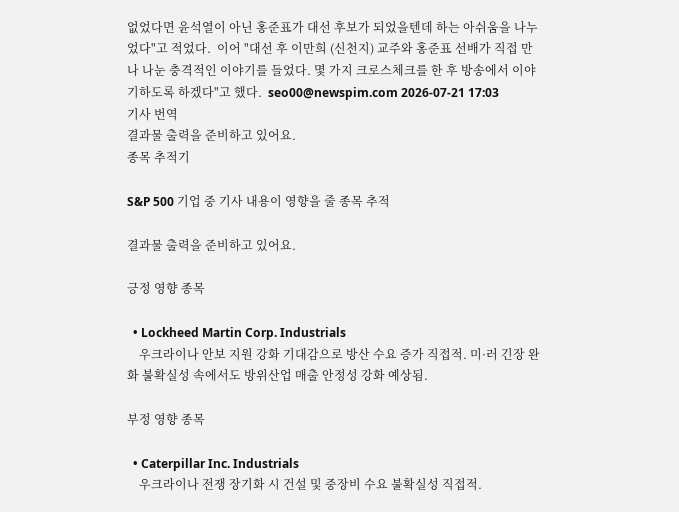없었다면 윤석열이 아닌 홍준표가 대선 후보가 되었을텐데 하는 아쉬움을 나누었다"고 적었다.  이어 "대선 후 이만희 (신천지) 교주와 홍준표 선배가 직접 만나 나눈 충격적인 이야기를 들었다. 몇 가지 크로스체크를 한 후 방송에서 이야기하도록 하겠다"고 했다.  seo00@newspim.com 2026-07-21 17:03
기사 번역
결과물 출력을 준비하고 있어요.
종목 추적기

S&P 500 기업 중 기사 내용이 영향을 줄 종목 추적

결과물 출력을 준비하고 있어요.

긍정 영향 종목

  • Lockheed Martin Corp. Industrials
    우크라이나 안보 지원 강화 기대감으로 방산 수요 증가 직접적. 미·러 긴장 완화 불확실성 속에서도 방위산업 매출 안정성 강화 예상됨.

부정 영향 종목

  • Caterpillar Inc. Industrials
    우크라이나 전쟁 장기화 시 건설 및 중장비 수요 불확실성 직접적.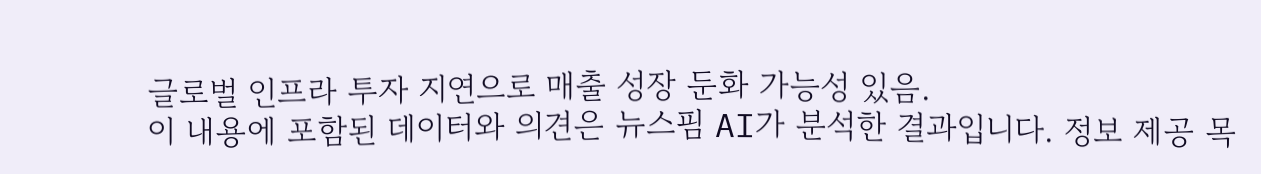글로벌 인프라 투자 지연으로 매출 성장 둔화 가능성 있음.
이 내용에 포함된 데이터와 의견은 뉴스핌 AI가 분석한 결과입니다. 정보 제공 목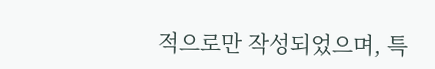적으로만 작성되었으며, 특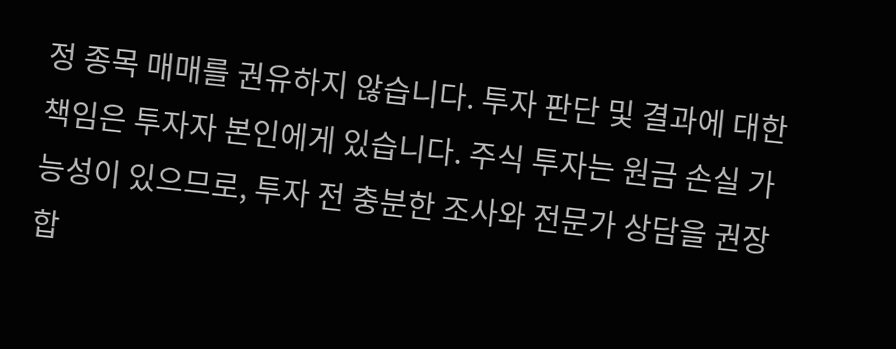정 종목 매매를 권유하지 않습니다. 투자 판단 및 결과에 대한 책임은 투자자 본인에게 있습니다. 주식 투자는 원금 손실 가능성이 있으므로, 투자 전 충분한 조사와 전문가 상담을 권장합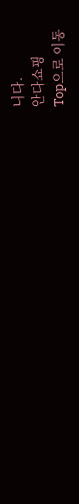니다.
안다쇼핑
Top으로 이동